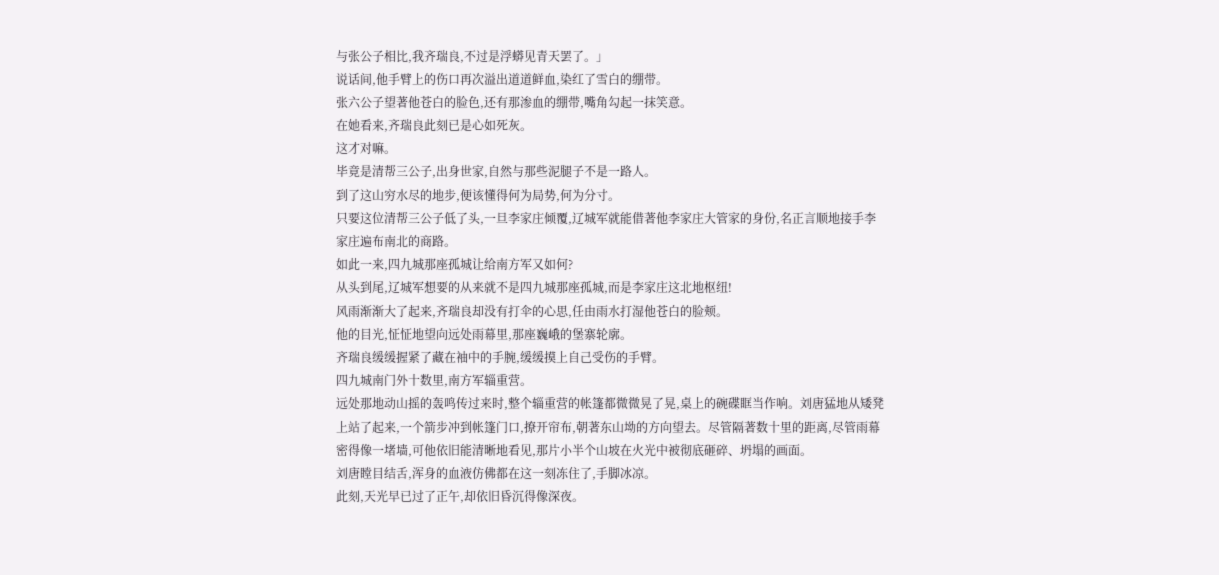与张公子相比,我齐瑞良,不过是浮蟒见青天罢了。」
说话间,他手臂上的伤口再次溢出道道鲜血,染红了雪白的绷带。
张六公子望著他苍白的脸色,还有那渗血的绷带,嘴角勾起一抹笑意。
在她看来,齐瑞良此刻已是心如死灰。
这才对嘛。
毕竟是清帮三公子,出身世家,自然与那些泥腿子不是一路人。
到了这山穷水尽的地步,便该懂得何为局势,何为分寸。
只要这位清帮三公子低了头,一旦李家庄倾覆,辽城军就能借著他李家庄大管家的身份,名正言顺地接手李家庄遍布南北的商路。
如此一来,四九城那座孤城让给南方军又如何?
从头到尾,辽城军想要的从来就不是四九城那座孤城,而是李家庄这北地枢纽!
风雨渐渐大了起来,齐瑞良却没有打伞的心思,任由雨水打湿他苍白的脸颊。
他的目光,怔怔地望向远处雨幕里,那座巍峨的堡寨轮廓。
齐瑞良缓缓握紧了藏在袖中的手腕,缓缓摸上自己受伤的手臂。
四九城南门外十数里,南方军辎重营。
远处那地动山摇的轰鸣传过来时,整个辎重营的帐篷都微微晃了晃,桌上的碗碟眶当作响。刘唐猛地从矮凳上站了起来,一个箭步冲到帐篷门口,撩开帘布,朝著东山坳的方向望去。尽管隔著数十里的距离,尽管雨幕密得像一堵墙,可他依旧能清晰地看见,那片小半个山坡在火光中被彻底砸碎、坍塌的画面。
刘唐瞠目结舌,浑身的血液仿佛都在这一刻冻住了,手脚冰凉。
此刻,天光早已过了正午,却依旧昏沉得像深夜。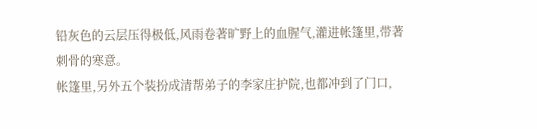铅灰色的云层压得极低,风雨卷著旷野上的血腥气,灌进帐篷里,带著刺骨的寒意。
帐篷里,另外五个装扮成清帮弟子的李家庄护院,也都冲到了门口,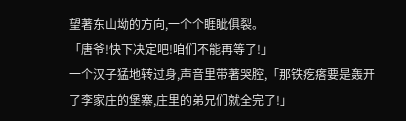望著东山坳的方向,一个个睚眦俱裂。
「唐爷!快下决定吧!咱们不能再等了!」
一个汉子猛地转过身,声音里带著哭腔,「那铁疙瘩要是轰开了李家庄的堡寨,庄里的弟兄们就全完了!」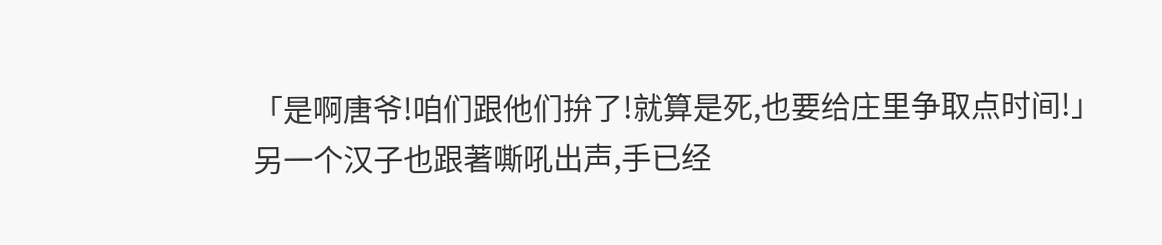「是啊唐爷!咱们跟他们拚了!就算是死,也要给庄里争取点时间!」
另一个汉子也跟著嘶吼出声,手已经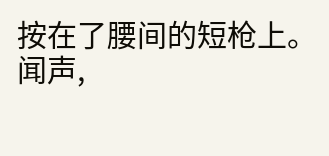按在了腰间的短枪上。
闻声,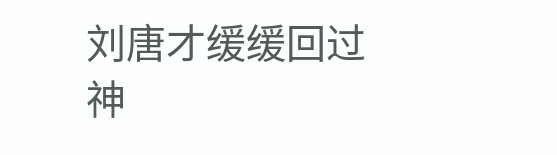刘唐才缓缓回过神